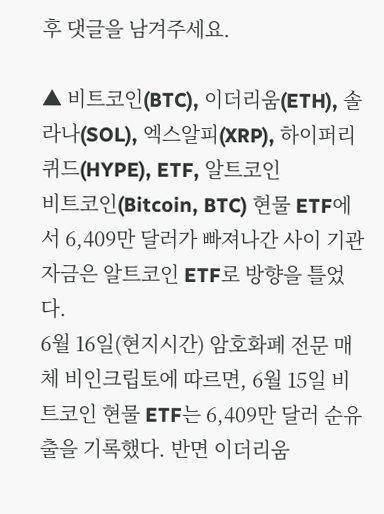후 댓글을 남겨주세요.

▲ 비트코인(BTC), 이더리움(ETH), 솔라나(SOL), 엑스알피(XRP), 하이퍼리퀴드(HYPE), ETF, 알트코인
비트코인(Bitcoin, BTC) 현물 ETF에서 6,409만 달러가 빠져나간 사이 기관 자금은 알트코인 ETF로 방향을 틀었다.
6월 16일(현지시간) 암호화폐 전문 매체 비인크립토에 따르면, 6월 15일 비트코인 현물 ETF는 6,409만 달러 순유출을 기록했다. 반면 이더리움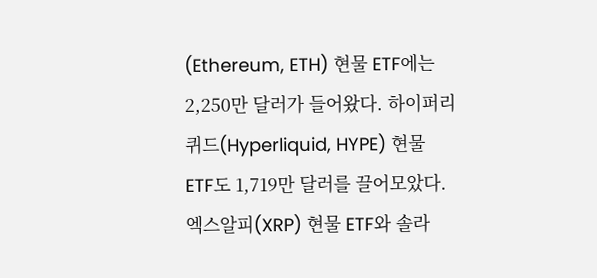(Ethereum, ETH) 현물 ETF에는 2,250만 달러가 들어왔다. 하이퍼리퀴드(Hyperliquid, HYPE) 현물 ETF도 1,719만 달러를 끌어모았다.
엑스알피(XRP) 현물 ETF와 솔라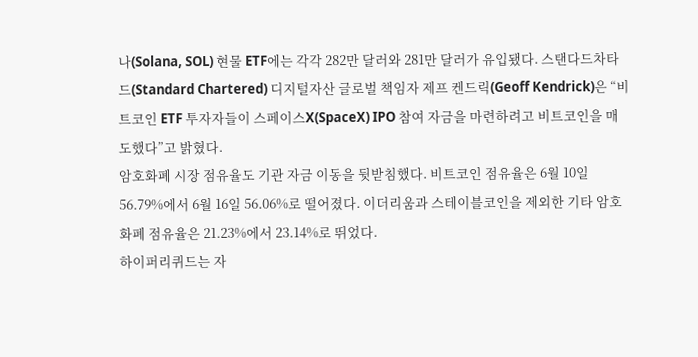나(Solana, SOL) 현물 ETF에는 각각 282만 달러와 281만 달러가 유입됐다. 스탠다드차타드(Standard Chartered) 디지털자산 글로벌 책임자 제프 켄드릭(Geoff Kendrick)은 “비트코인 ETF 투자자들이 스페이스X(SpaceX) IPO 참여 자금을 마련하려고 비트코인을 매도했다”고 밝혔다.
암호화폐 시장 점유율도 기관 자금 이동을 뒷받침했다. 비트코인 점유율은 6월 10일 56.79%에서 6월 16일 56.06%로 떨어졌다. 이더리움과 스테이블코인을 제외한 기타 암호화폐 점유율은 21.23%에서 23.14%로 뛰었다.
하이퍼리퀴드는 자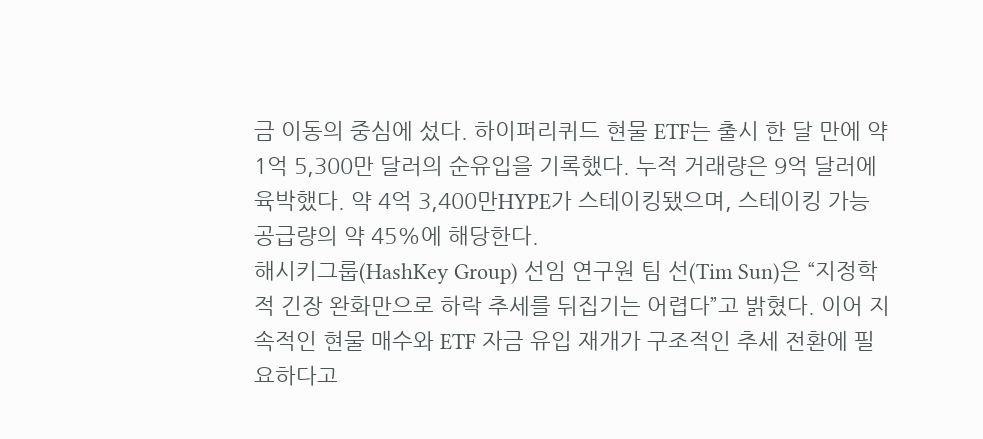금 이동의 중심에 섰다. 하이퍼리퀴드 현물 ETF는 출시 한 달 만에 약 1억 5,300만 달러의 순유입을 기록했다. 누적 거래량은 9억 달러에 육박했다. 약 4억 3,400만HYPE가 스테이킹됐으며, 스테이킹 가능 공급량의 약 45%에 해당한다.
해시키그룹(HashKey Group) 선임 연구원 팀 선(Tim Sun)은 “지정학적 긴장 완화만으로 하락 추세를 뒤집기는 어렵다”고 밝혔다. 이어 지속적인 현물 매수와 ETF 자금 유입 재개가 구조적인 추세 전환에 필요하다고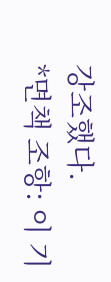강조했다.
*면책 조항: 이 기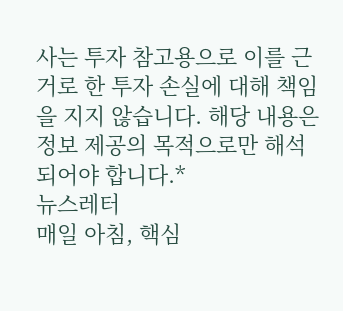사는 투자 참고용으로 이를 근거로 한 투자 손실에 대해 책임을 지지 않습니다. 해당 내용은 정보 제공의 목적으로만 해석되어야 합니다.*
뉴스레터
매일 아침, 핵심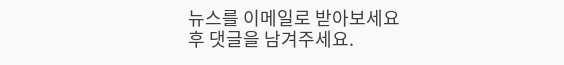뉴스를 이메일로 받아보세요
후 댓글을 남겨주세요.